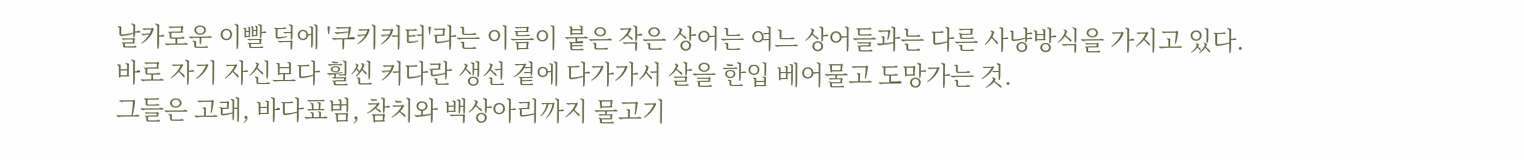날카로운 이빨 덕에 '쿠키커터'라는 이름이 붙은 작은 상어는 여느 상어들과는 다른 사냥방식을 가지고 있다.
바로 자기 자신보다 훨씬 커다란 생선 곁에 다가가서 살을 한입 베어물고 도망가는 것.
그들은 고래, 바다표범, 참치와 백상아리까지 물고기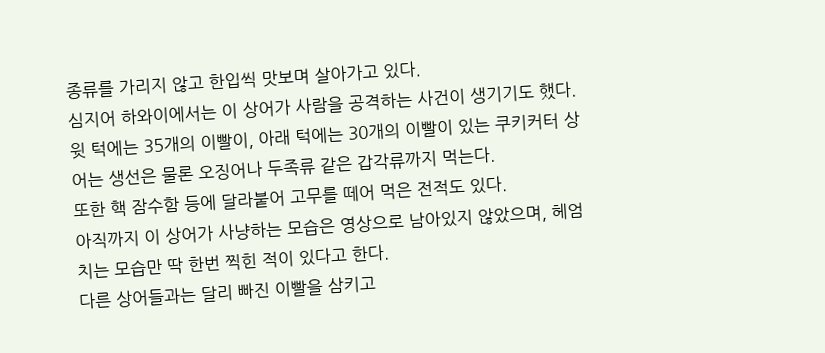종류를 가리지 않고 한입씩 맛보며 살아가고 있다.
심지어 하와이에서는 이 상어가 사람을 공격하는 사건이 생기기도 했다.
윗 턱에는 35개의 이빨이, 아래 턱에는 30개의 이빨이 있는 쿠키커터 상어는 생선은 물론 오징어나 두족류 같은 갑각류까지 먹는다.
또한 핵 잠수함 등에 달라붙어 고무를 떼어 먹은 전적도 있다.
아직까지 이 상어가 사냥하는 모습은 영상으로 남아있지 않았으며, 헤엄치는 모습만 딱 한번 찍힌 적이 있다고 한다.
다른 상어들과는 달리 빠진 이빨을 삼키고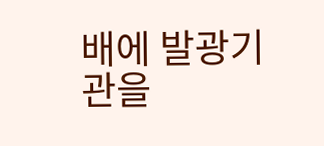배에 발광기관을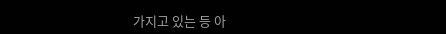가지고 있는 등 아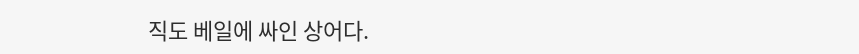직도 베일에 싸인 상어다.